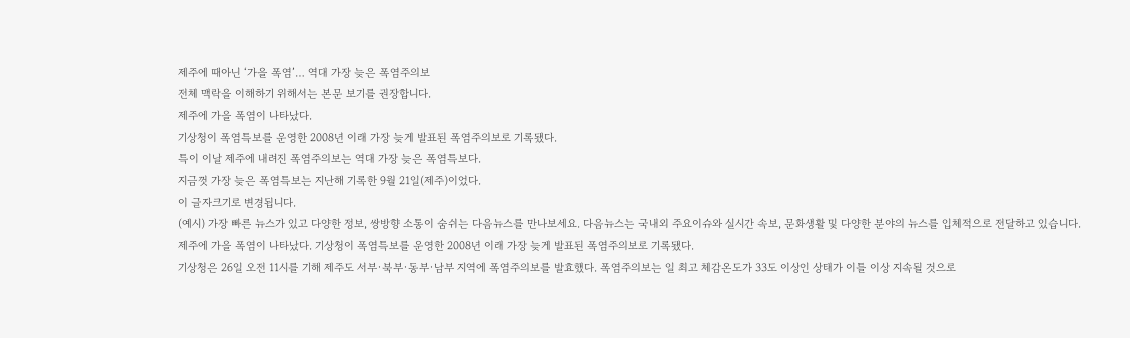제주에 때아닌 ‘가을 폭염’… 역대 가장 늦은 폭염주의보
전체 맥락을 이해하기 위해서는 본문 보기를 권장합니다.
제주에 가을 폭염이 나타났다.
기상청이 폭염특보를 운영한 2008년 이래 가장 늦게 발표된 폭염주의보로 기록됐다.
특이 이날 제주에 내려진 폭염주의보는 역대 가장 늦은 폭염특보다.
지금껏 가장 늦은 폭염특보는 지난해 기록한 9월 21일(제주)이었다.
이 글자크기로 변경됩니다.
(예시) 가장 빠른 뉴스가 있고 다양한 정보, 쌍방향 소통이 숨쉬는 다음뉴스를 만나보세요. 다음뉴스는 국내외 주요이슈와 실시간 속보, 문화생활 및 다양한 분야의 뉴스를 입체적으로 전달하고 있습니다.
제주에 가을 폭염이 나타났다. 기상청이 폭염특보를 운영한 2008년 이래 가장 늦게 발표된 폭염주의보로 기록됐다.
기상청은 26일 오전 11시를 기해 제주도 서부·북부·동부·남부 지역에 폭염주의보를 발효했다. 폭염주의보는 일 최고 체감온도가 33도 이상인 상태가 이틀 이상 지속될 것으로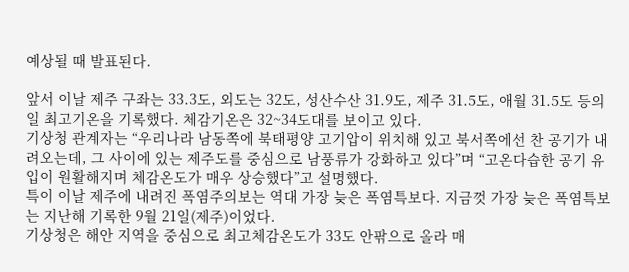예상될 때 발표된다.

앞서 이날 제주 구좌는 33.3도, 외도는 32도, 성산수산 31.9도, 제주 31.5도, 애월 31.5도 등의 일 최고기온을 기록했다. 체감기온은 32~34도대를 보이고 있다.
기상청 관계자는 “우리나라 남동쪽에 북태평양 고기압이 위치해 있고 북서쪽에선 찬 공기가 내려오는데, 그 사이에 있는 제주도를 중심으로 남풍류가 강화하고 있다”며 “고온다습한 공기 유입이 원활해지며 체감온도가 매우 상승했다”고 설명했다.
특이 이날 제주에 내려진 폭염주의보는 역대 가장 늦은 폭염특보다. 지금껏 가장 늦은 폭염특보는 지난해 기록한 9월 21일(제주)이었다.
기상청은 해안 지역을 중심으로 최고체감온도가 33도 안팎으로 올라 매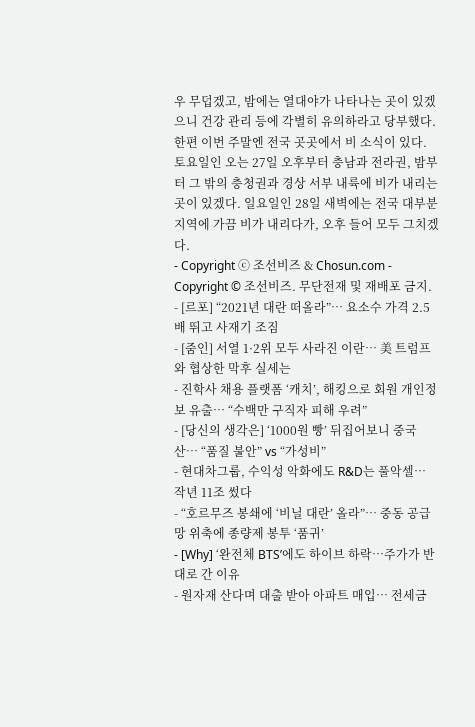우 무덥겠고, 밤에는 열대야가 나타나는 곳이 있겠으니 건강 관리 등에 각별히 유의하라고 당부했다.
한편 이번 주말엔 전국 곳곳에서 비 소식이 있다. 토요일인 오는 27일 오후부터 충남과 전라권, 밤부터 그 밖의 충청권과 경상 서부 내륙에 비가 내리는 곳이 있겠다. 일요일인 28일 새벽에는 전국 대부분 지역에 가끔 비가 내리다가, 오후 들어 모두 그치겠다.
- Copyright ⓒ 조선비즈 & Chosun.com -
Copyright © 조선비즈. 무단전재 및 재배포 금지.
- [르포] “2021년 대란 떠올라”… 요소수 가격 2.5배 뛰고 사재기 조짐
- [줌인] 서열 1·2위 모두 사라진 이란… 美 트럼프와 협상한 막후 실세는
- 진학사 채용 플랫폼 ‘캐치’, 해킹으로 회원 개인정보 유출… “수백만 구직자 피해 우려”
- [당신의 생각은] ‘1000원 빵’ 뒤집어보니 중국산… “품질 불안” vs “가성비”
- 현대차그룹, 수익성 악화에도 R&D는 풀악셀… 작년 11조 썼다
- “호르무즈 봉쇄에 ‘비닐 대란’ 올라”… 중동 공급망 위축에 종량제 봉투 ‘품귀’
- [Why] ‘완전체 BTS’에도 하이브 하락…주가가 반대로 간 이유
- 원자재 산다며 대출 받아 아파트 매입… 전세금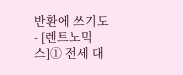반환에 쓰기도
- [렌트노믹스]① 전세 대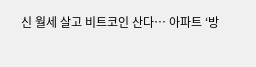신 월세 살고 비트코인 산다… 아파트 ‘방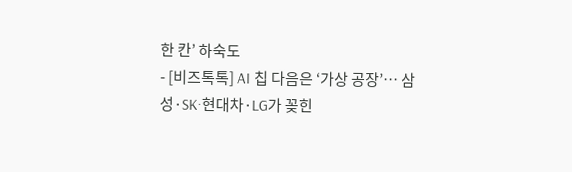한 칸’ 하숙도
- [비즈톡톡] AI 칩 다음은 ‘가상 공장’… 삼성·SK·현대차·LG가 꽂힌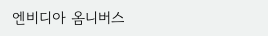엔비디아 옴니버스